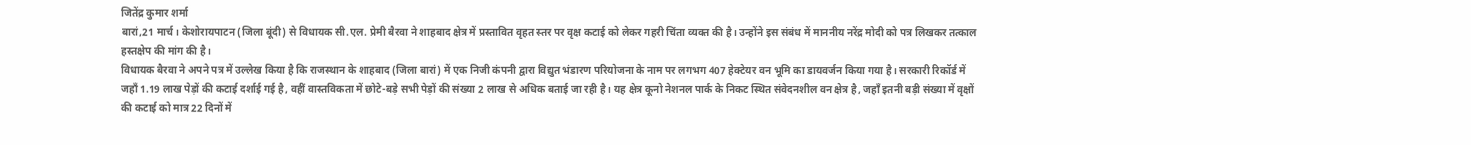जितेंद्र कुमार शर्मा
बारां,21 मार्च। केशोरायपाटन (जिला बूंदी) से विधायक सी.एल. प्रेमी बैरवा ने शाहबाद क्षेत्र में प्रस्तावित वृहत स्तर पर वृक्ष कटाई को लेकर गहरी चिंता व्यक्त की है। उन्होंने इस संबंध में माननीय नरेंद्र मोदी को पत्र लिखकर तत्काल हस्तक्षेप की मांग की है।
विधायक बैरवा ने अपने पत्र में उल्लेख किया है कि राजस्थान के शाहबाद (जिला बारां) में एक निजी कंपनी द्वारा विद्युत भंडारण परियोजना के नाम पर लगभग 407 हेक्टेयर वन भूमि का डायवर्जन किया गया है। सरकारी रिकॉर्ड में जहाँ 1.19 लाख पेड़ों की कटाई दर्शाई गई है, वहीं वास्तविकता में छोटे-बड़े सभी पेड़ों की संख्या 2 लाख से अधिक बताई जा रही है। यह क्षेत्र कूनो नेशनल पार्क के निकट स्थित संवेदनशील वन क्षेत्र है, जहाँ इतनी बड़ी संख्या में वृक्षों की कटाई को मात्र 22 दिनों में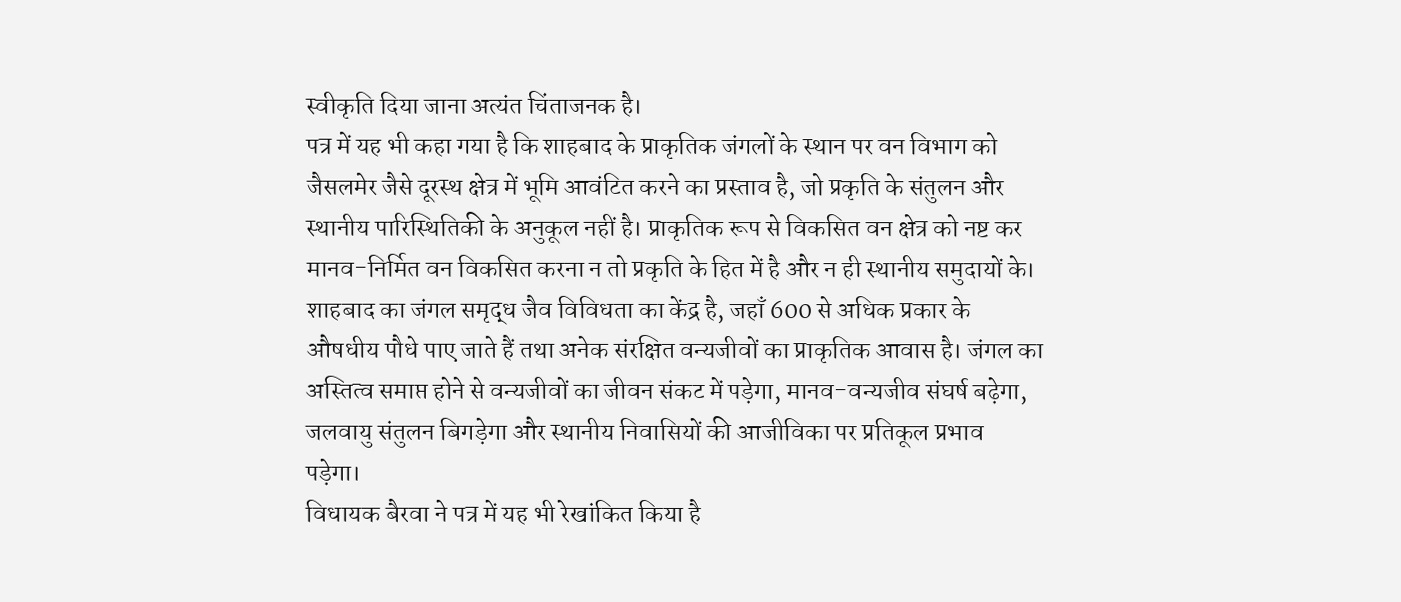स्वीकृति दिया जाना अत्यंत चिंताजनक है।
पत्र में यह भी कहा गया है कि शाहबाद के प्राकृतिक जंगलों के स्थान पर वन विभाग को जैसलमेर जैसे दूरस्थ क्षेत्र में भूमि आवंटित करने का प्रस्ताव है, जो प्रकृति के संतुलन और स्थानीय पारिस्थितिकी के अनुकूल नहीं है। प्राकृतिक रूप से विकसित वन क्षेत्र को नष्ट कर मानव-निर्मित वन विकसित करना न तो प्रकृति के हित में है और न ही स्थानीय समुदायों के।
शाहबाद का जंगल समृद्ध जैव विविधता का केंद्र है, जहाँ 600 से अधिक प्रकार के औषधीय पौधे पाए जाते हैं तथा अनेक संरक्षित वन्यजीवों का प्राकृतिक आवास है। जंगल का अस्तित्व समाप्त होने से वन्यजीवों का जीवन संकट में पड़ेगा, मानव-वन्यजीव संघर्ष बढ़ेगा, जलवायु संतुलन बिगड़ेगा और स्थानीय निवासियों की आजीविका पर प्रतिकूल प्रभाव पड़ेगा।
विधायक बैरवा ने पत्र में यह भी रेखांकित किया है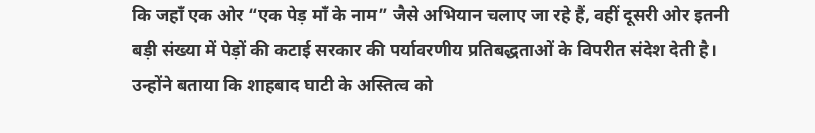कि जहाँ एक ओर “एक पेड़ माँ के नाम” जैसे अभियान चलाए जा रहे हैं, वहीं दूसरी ओर इतनी बड़ी संख्या में पेड़ों की कटाई सरकार की पर्यावरणीय प्रतिबद्धताओं के विपरीत संदेश देती है।
उन्होंने बताया कि शाहबाद घाटी के अस्तित्व को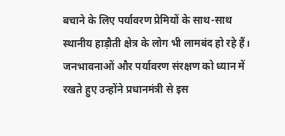बचाने के लिए पर्यावरण प्रेमियों के साथ-साथ स्थानीय हाड़ौती क्षेत्र के लोग भी लामबंद हो रहे हैं। जनभावनाओं और पर्यावरण संरक्षण को ध्यान में रखते हुए उन्होंने प्रधानमंत्री से इस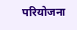परियोजना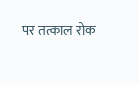पर तत्काल रोक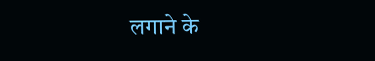लगाने के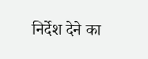निर्देश देने का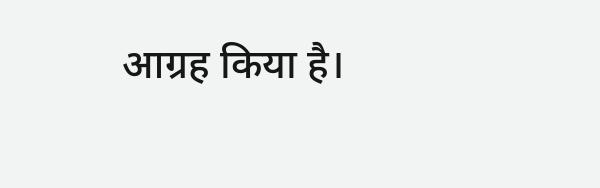आग्रह किया है।